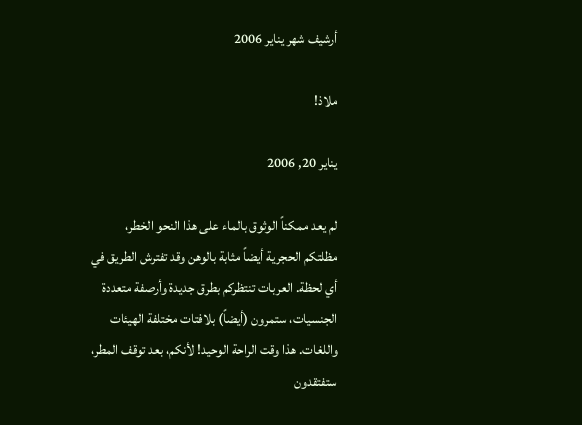أرشيف شهر يناير 2006

ملاذ!

يناير 20, 2006

لم يعد ممكناً الوثوق بالماء على هذا النحو الخطر، مظلتكم الحجرية أيضاً مثابة بالوهن وقد تفترش الطريق في أي لحظة. العربات تنتظركم بطرق جديدة وأرصفة متعددة الجنسيات، ستمرون (أيضاً) بلافتات مختلفة الهيئات واللغات. هذا وقت الراحة الوحيد! لأنكم، بعد توقف المطر، ستفتقدون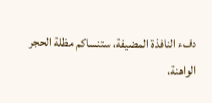دفء النافذة المضيفة، ستنساكم مظلة الحجر الواهنة،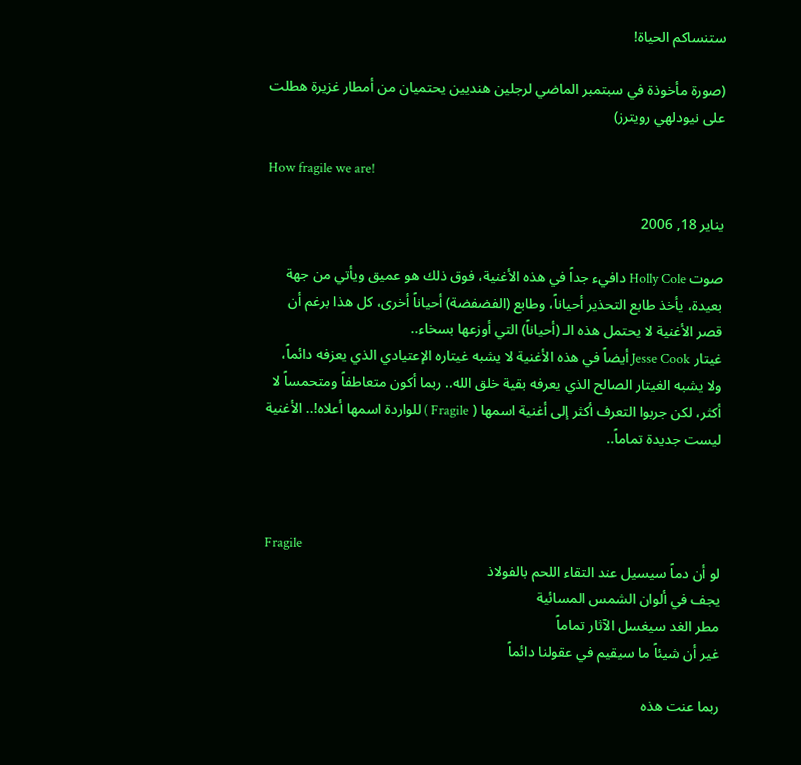ستنساكم الحياة!

(صورة مأخوذة في سبتمبر الماضي لرجلين هنديين يحتميان من أمطار غزيرة هطلت على نيودلهي رويترز)

How fragile we are!

يناير 18, 2006

صوت Holly Cole دافيء جداً في هذه الأغنية، فوق ذلك هو عميق ويأتي من جهة بعيدة، يأخذ طابع التحذير أحياناً، وطابع (الفضفضة) أحياناً أخرى، كل هذا برغم أن قصر الأغنية لا يحتمل هذه الـ (أحياناً) التي أوزعها بسخاء..
غيتار Jesse Cook أيضاً في هذه الأغنية لا يشبه غيتاره الإعتيادي الذي يعزفه دائماً، ولا يشبه الغيتار الصالح الذي يعرفه بقية خلق الله.. ربما أكون متعاطفاً ومتحمساً لا أكثر، لكن جربوا التعرف أكثر إلى أغنية اسمها ( Fragile ) للواردة اسمها أعلاه!.. الأغنية ليست جديدة تماماً..



Fragile
لو أن دماً سيسيل عند التقاء اللحم بالفولاذ
يجف في ألوان الشمس المسائية
مطر الغد سيغسل الآثار تماماً
غير أن شيئاً ما سيقيم في عقولنا دائماً

ربما عنت هذه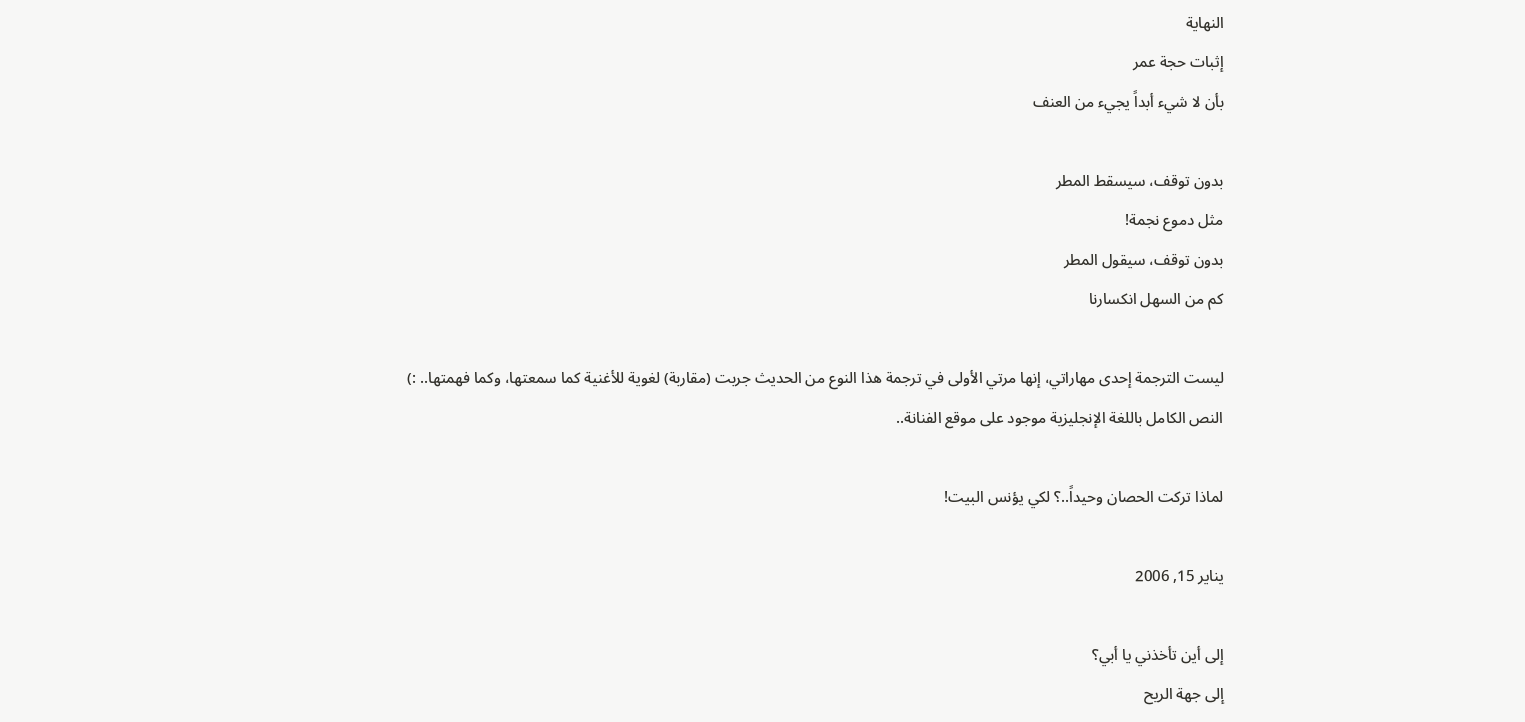النهاية
إثبات حجة عمر
بأن لا شيء أبداً يجيء من العنف

بدون توقف، سيسقط المطر
مثل دموع نجمة!
بدون توقف، سيقول المطر
كم من السهل انكسارنا

ليست الترجمة إحدى مهاراتي، إنها مرتي الأولى في ترجمة هذا النوع من الحديث جربت (مقاربة) لغوية للأغنية كما سمعتها، وكما فهمتها.. :)
النص الكامل باللغة الإنجليزية موجود على موقع الفنانة..

لماذا تركت الحصان وحيداً..؟ لكي يؤنس البيت!

يناير 15, 2006

إلى أين تأخذني يا أبي؟
إلى جهة الريح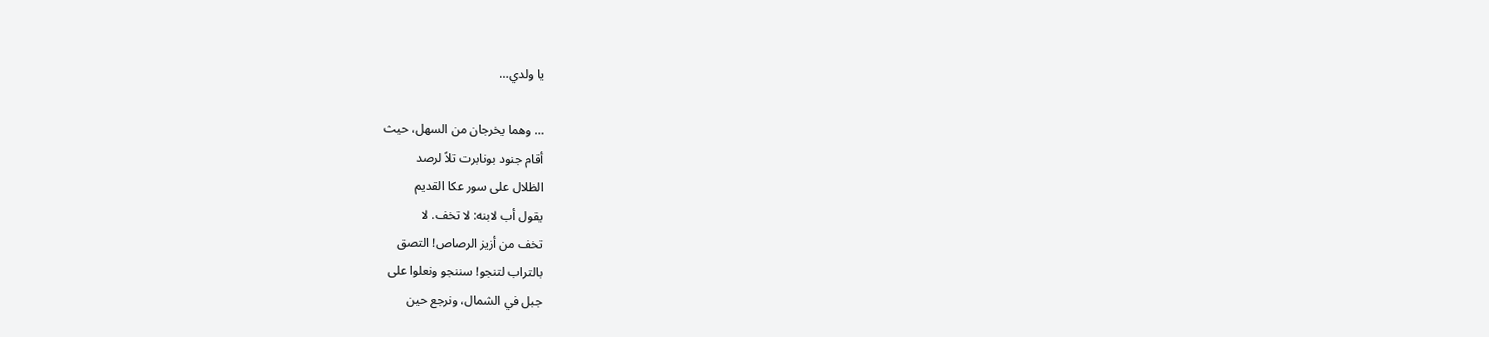يا ولدي…

… وهما يخرجان من السهل، حيث
أقام جنود بونابرت تلاً لرصد
الظلال على سور عكا القديم
يقول أب لابنه: لا تخف. لا
تخف من أزيز الرصاص! التصق
بالتراب لتنجو! سننجو ونعلوا على
جبل في الشمال، ونرجع حين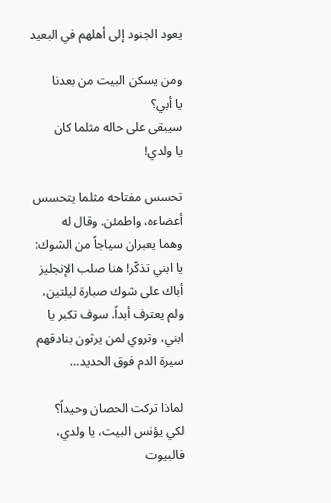يعود الجنود إلى أهلهم في البعيد

ومن يسكن البيت من بعدنا
يا أبي؟
سيبقى على حاله مثلما كان
يا ولدي!

تحسس مفتاحه مثلما يتحسس
أعضاءه، واطمئن. وقال له
وهما يعبران سياجاً من الشوك:
يا ابني تذكّر! هنا صلب الإنجليز
أباك على شوك صبارة ليلتين،
ولم يعترف أبداً. سوف تكبر يا
ابني، وتروي لمن يرثون بنادقهم
سيرة الدم فوق الحديد…

لماذا تركت الحصان وحيداً؟
لكي يؤنس البيت، يا ولدي،
فالبيوت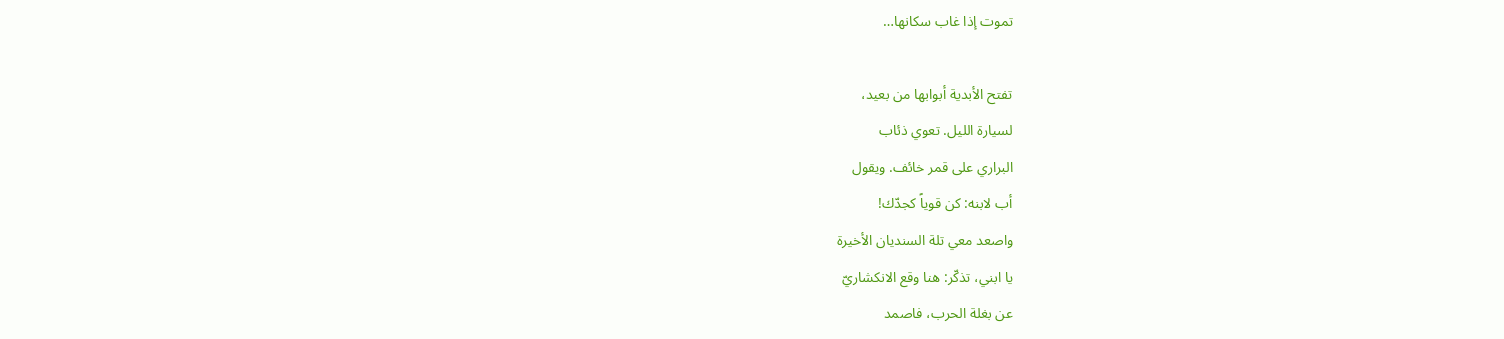تموت إذا غاب سكانها…

تفتح الأبدية أبوابها من بعيد،
لسيارة الليل. تعوي ذئاب
البراري على قمر خائف. ويقول
أب لابنه: كن قوياً كجدّك!
واصعد معي تلة السنديان الأخيرة
يا ابني، تذكّر: هنا وقع الانكشاريّ
عن بغلة الحرب، فاصمد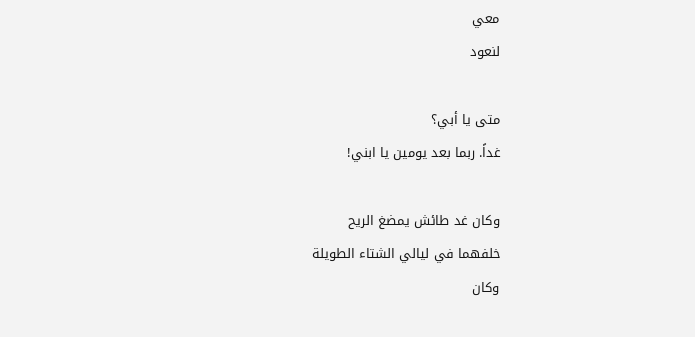معي
لنعود

متى يا أبي؟
غداً. ربما بعد يومين يا ابني!

وكان غد طائش يمضغ الريح
خلفهما في ليالي الشتاء الطويلة
وكان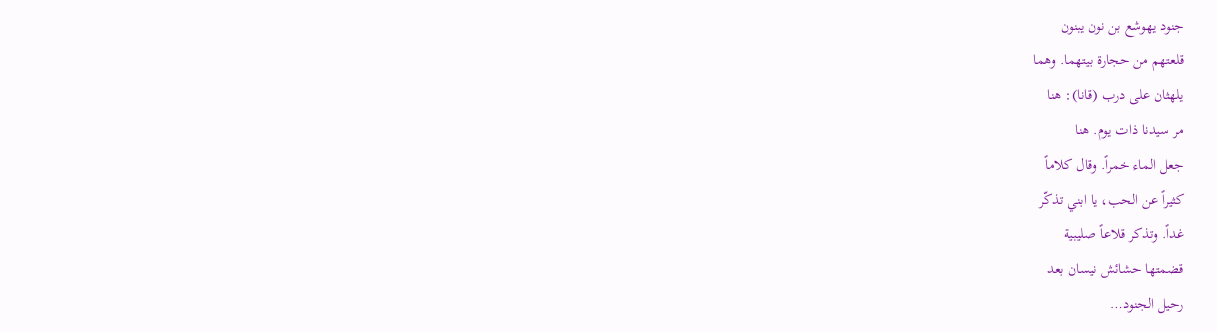جنود يهوشع بن نون يبنون
قلعتهم من حجارة بيتهما. وهما
يلهثان على درب (قانا): هنا
مر سيدنا ذات يوم. هنا
جعل الماء خمراً. وقال كلاماً
كثيراً عن الحب، يا ابني تذكّر
غداً. وتذكر قلاعاً صليبية
قضمتها حشائش نيسان بعد
رحيل الجنود…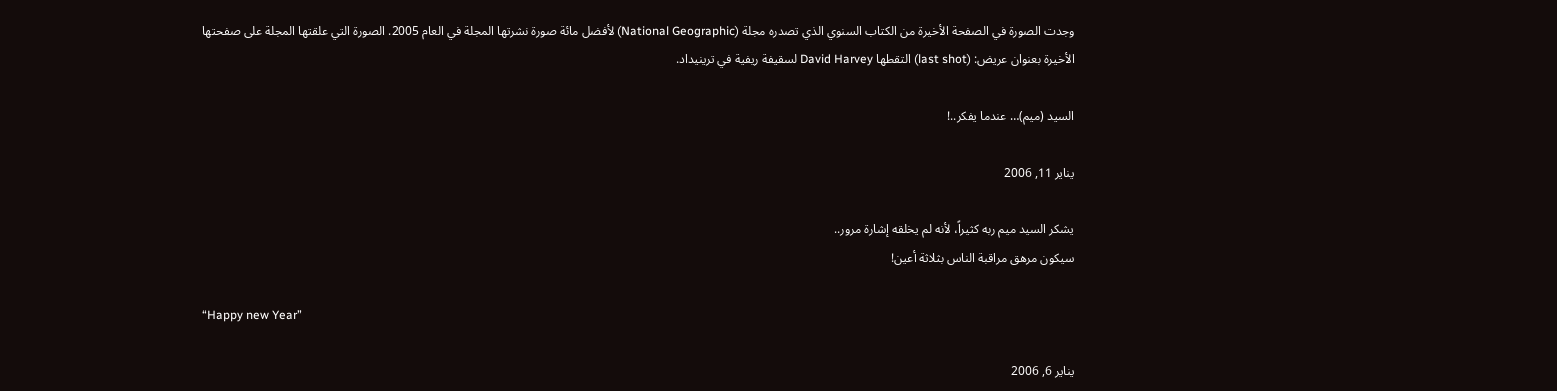وجدت الصورة في الصفحة الأخيرة من الكتاب السنوي الذي تصدره مجلة (National Geographic) لأفضل مائة صورة نشرتها المجلة في العام 2005. الصورة التي علقتها المجلة على صفحتها الأخيرة بعنوان عريض: (last shot) التقطها David Harvey لسقيفة ريفية في ترينيداد.

السيد (ميم)… عندما يفكر..!

يناير 11, 2006

يشكر السيد ميم ربه كثيراً، لأنه لم يخلقه إشارة مرور..
سيكون مرهق مراقبة الناس بثلاثة أعين!

“Happy new Year”

يناير 6, 2006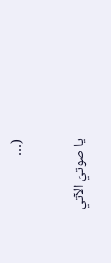(…

يا صوتيَ الآتي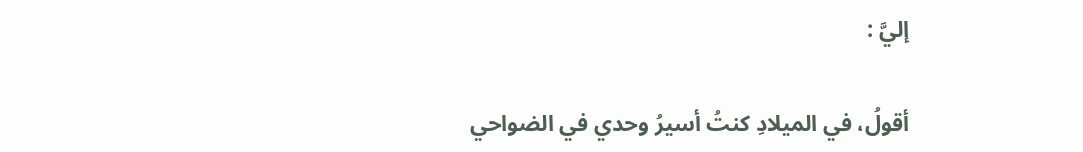إليَّ :

أقولُ، في الميلادِ كنتُ أسيرُ وحدي في الضواحي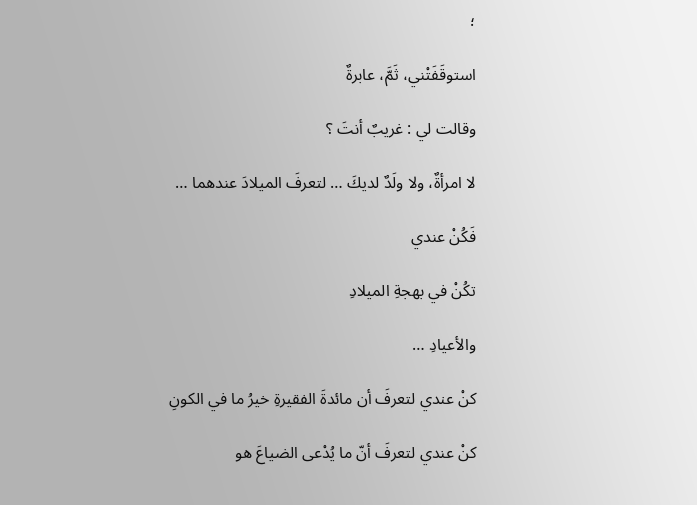؛

استوقَفَتْني، ثَمَّ، عابرةٌ

وقالت لي : غريبٌ أنتَ ؟

لا امرأةٌ، ولا ولَدٌ لديكَ … لتعرفَ الميلادَ عندهما …

فَكُنْ عندي

تكُنْ في بهجةِ الميلادِ

والأعيادِ …

كنْ عندي لتعرفَ أن مائدةَ الفقيرةِ خيرُ ما في الكونِ

كنْ عندي لتعرفَ أنّ ما يُدْعى الضياعَ هو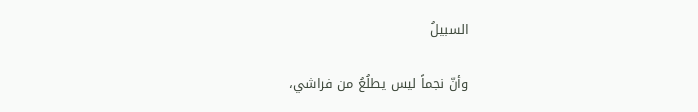السبيلُ

وأنّ نجماً ليس يطلُعُ من فراشي،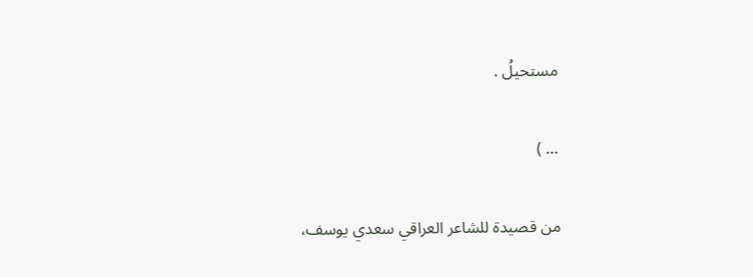مستحيلُ .

… )

من قصيدة للشاعر العراقي سعدي يوسف،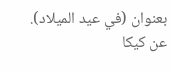بعنوان (في عيد الميلاد).
عن كيكا